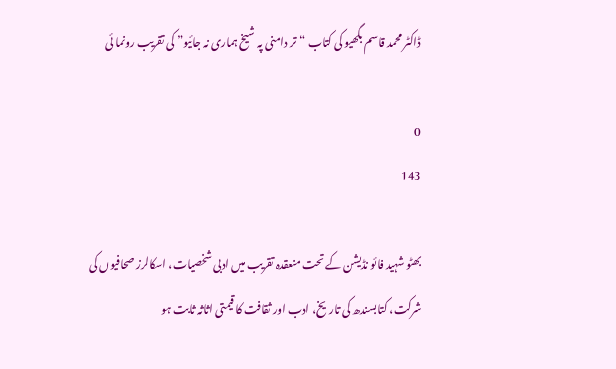ڈاکٹر محمد قاسم بگھیو کی کتاب “تر دامنی پہ شیخ ہماری نہ جائیو” کی تقریب رونما ئی

0
143

بھٹو شہید فائو نڈیشن کے تحت منعقدہ تقریب میں ادبی شخصیات، اسکالرز صحافیوں کی شرکت، کتابسندھ کی تاریخ، ادب اور ثقافت کا قیمتی اثاثہ ثابت ہو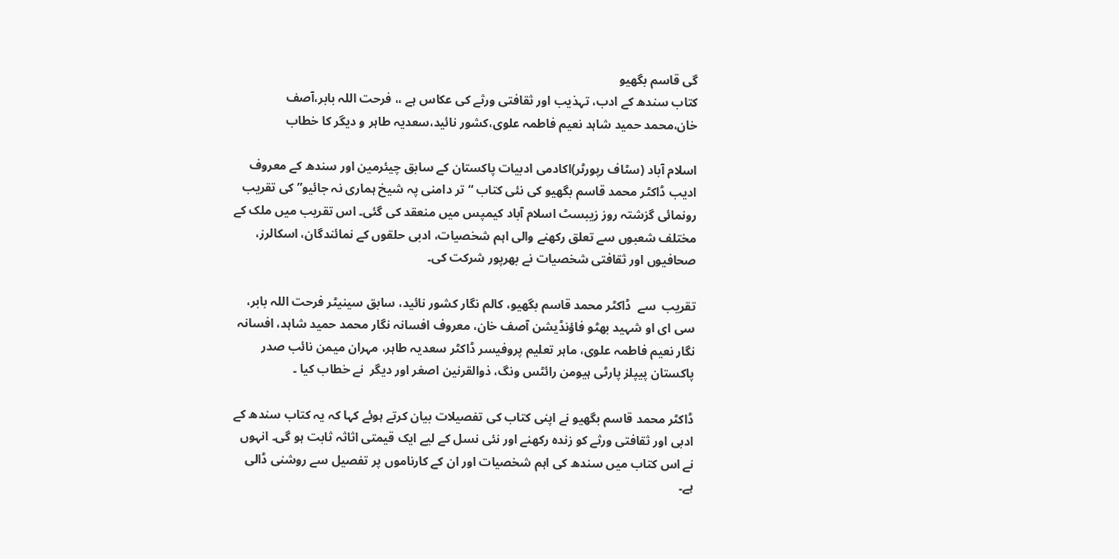گی قاسم بگھیو
کتاب سندھ کے ادب، تہذیب اور ثقافتی ورثے کی عکاس ہے ،، فرحت اللہ بابر،آصف خان،محمد حمید شاہد نعیم فاطمہ علوی،کشور نائید،سعدیہ طاہر و دیگر کا خطاب

اسلام آباد (سٹاف رپورٹر)اکادمی ادبیات پاکستان کے سابق چیئرمین اور سندھ کے معروف ادیب ڈاکٹر محمد قاسم بگھیو کی نئی کتاب “تر دامنی پہ شیخ ہماری نہ جائیو” کی تقریب رونمائی گزشتہ روز زیبسٹ اسلام آباد کیمپس میں منعقد کی گئی۔ اس تقریب میں ملک کے مختلف شعبوں سے تعلق رکھنے والی اہم شخصیات، ادبی حلقوں کے نمائندگان، اسکالرز، صحافیوں اور ثقافتی شخصیات نے بھرپور شرکت کی۔

تقریب  سے  ڈاکٹر محمد قاسم بگھیو، کالم نگار کشور نائید، سابق سینیٹر فرحت اللہ بابر، سی ای او شہید بھٹو فاؤنڈیشن آصف خان، معروف افسانہ نگار محمد حمید شاہد، افسانہ نگار نعیم فاطمہ علوی، ماہر تعلیم پروفیسر ڈاکٹر سعدیہ طاہر، مہران میمن نائب صدر پاکستان پیپلز پارٹی ہیومن رائٹس ونگ، ذوالقرنین اصغر اور دیگر  نے خطاب کیا ۔

ڈاکٹر محمد قاسم بگھیو نے اپنی کتاب کی تفصیلات بیان کرتے ہوئے کہا کہ یہ کتاب سندھ کے ادبی اور ثقافتی ورثے کو زندہ رکھنے اور نئی نسل کے لیے ایک قیمتی اثاثہ ثابت ہو گی۔ انہوں نے اس کتاب میں سندھ کی اہم شخصیات اور ان کے کارناموں پر تفصیل سے روشنی ڈالی ہے۔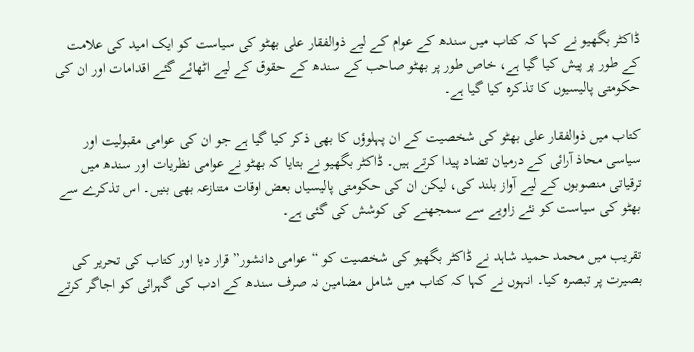ڈاکٹر بگھیو نے کہا کہ کتاب میں سندھ کے عوام کے لیے ذوالفقار علی بھٹو کی سیاست کو ایک امید کی علامت کے طور پر پیش کیا گیا ہے، خاص طور پر بھٹو صاحب کے سندھ کے حقوق کے لیے اٹھائے گئے اقدامات اور ان کی حکومتی پالیسیوں کا تذکرہ کیا گیا ہے۔

کتاب میں ذوالفقار علی بھٹو کی شخصیت کے ان پہلوؤں کا بھی ذکر کیا گیا ہے جو ان کی عوامی مقبولیت اور سیاسی محاذ آرائی کے درمیان تضاد پیدا کرتے ہیں۔ ڈاکٹر بگھیو نے بتایا کہ بھٹو نے عوامی نظریات اور سندھ میں ترقیاتی منصوبوں کے لیے آواز بلند کی، لیکن ان کی حکومتی پالیسیاں بعض اوقات متنازعہ بھی بنیں۔ اس تذکرے سے بھٹو کی سیاست کو نئے زاویے سے سمجھنے کی کوشش کی گئی ہے۔

تقریب میں محمد حمید شاہد نے ڈاکٹر بگھیو کی شخصیت کو “عوامی دانشور” قرار دیا اور کتاب کی تحریر کی بصیرت پر تبصرہ کیا۔ انہوں نے کہا کہ کتاب میں شامل مضامین نہ صرف سندھ کے ادب کی گہرائی کو اجاگر کرتے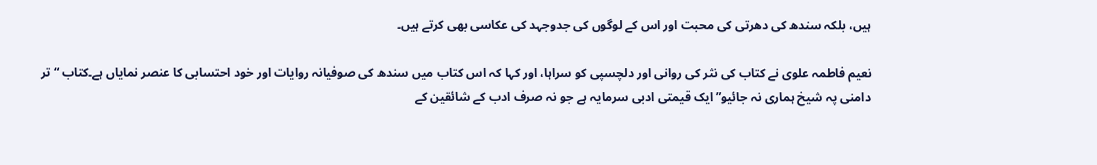ہیں، بلکہ سندھ کی دھرتی کی محبت اور اس کے لوگوں کی جدوجہد کی عکاسی بھی کرتے ہیں۔

نعیم فاطمہ علوی نے کتاب کی نثر کی روانی اور دلچسپی کو سراہا، اور کہا کہ اس کتاب میں سندھ کی صوفیانہ روایات اور خود احتسابی کا عنصر نمایاں ہے۔کتاب “تر دامنی پہ شیخ ہماری نہ جائیو” ایک قیمتی ادبی سرمایہ ہے جو نہ صرف ادب کے شائقین کے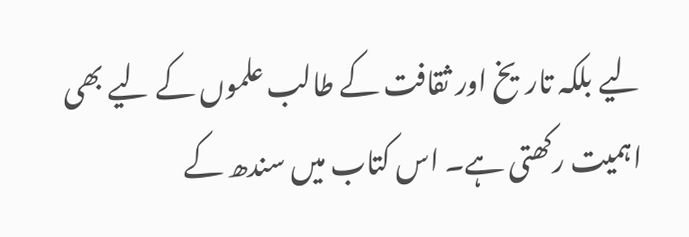لیے بلکہ تاریخ اور ثقافت کے طالب علموں کے لیے بھی اہمیت رکھتی ہے۔ اس کتاب میں سندھ کے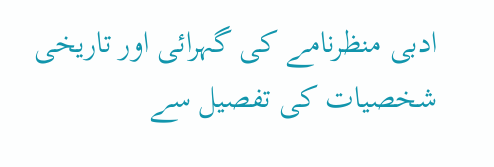ادبی منظرنامے کی گہرائی اور تاریخی شخصیات کی تفصیل سے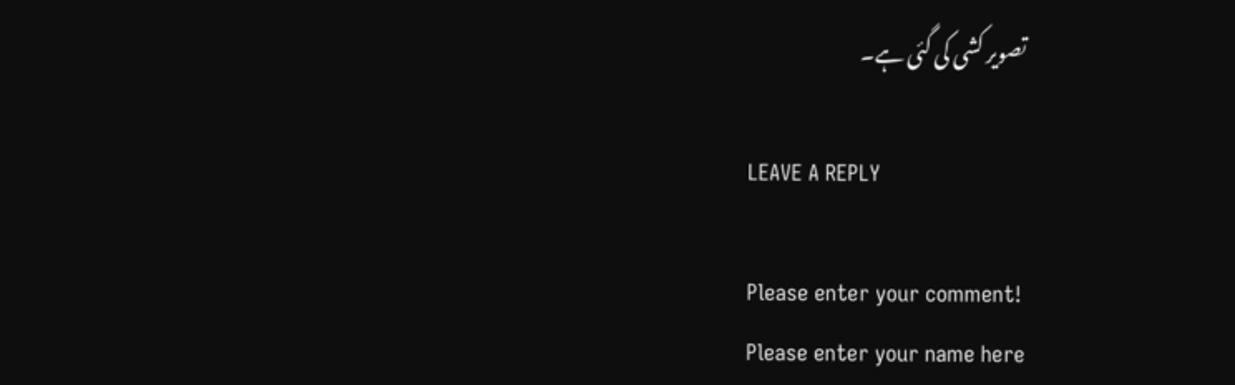تصویر کشی کی گئی ہے۔

LEAVE A REPLY

Please enter your comment!
Please enter your name here